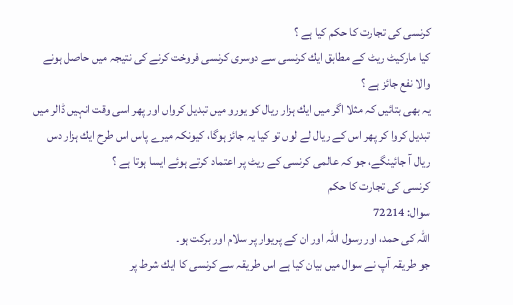كرنسى كى تجارت كا حكم كيا ہے ؟
كيا ماركيٹ ريٹ كے مطابق ايك كرنسى سے دوسرى كرنسى فروخت كرنے كى نتيجہ ميں حاصل ہونے والا نفع جائز ہے ؟
يہ بھى بتائيں كہ مثلا اگر ميں ايك ہزار ريال كو يورو ميں تبديل كرواں اور پھر اسى وقت انہيں ڈالر ميں تبديل كروا كر پھر اس كے ريال لے لوں تو كيا يہ جائز ہوگا، كيونكہ ميرے پاس اس طرح ايك ہزار دس ريال آ جائينگے، جو كہ عالمى كرنسى كے ريٹ پر اعتماد كرتے ہوئے ايسا ہوتا ہے ؟
كرنسى كى تجارت كا حكم
سوال: 72214
اللہ کی حمد، اور رسول اللہ اور ان کے پریوار پر سلام اور برکت ہو۔
جو طريقہ آپ نے سوال ميں بيان كيا ہے اس طريقہ سے كرنسى كا ايك شرط پر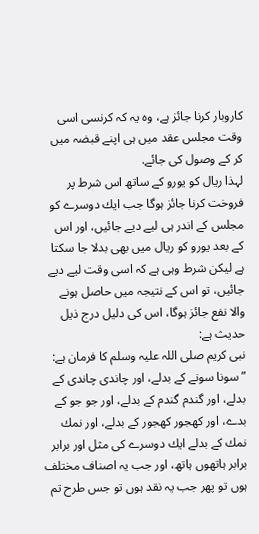كاروبار كرنا جائز ہے، وہ يہ كہ كرنسى اسى وقت مجلس عقد ميں ہى اپنے قبضہ ميں كر كے وصول كى جائے.
لہذا ريال كو يورو كے ساتھ اس شرط پر فروخت كرنا جائز ہوگا جب ايك دوسرے كو مجلس كے اندر ہى ليے ديے جائيں، اور اس كے بعد يورو كو ريال ميں بھى بدلا جا سكتا ہے ليكن شرط وہى ہے كہ اسى وقت ليے ديے جائيں، تو اس كے نتيجہ ميں حاصل ہونے والا نفع جائز ہوگا، اس كى دليل درج ذيل حديث ہے:
نبى كريم صلى اللہ عليہ وسلم كا فرمان ہے:
” سونا سونے كے بدلے، اور چاندى چاندى كے بدلے، اور گندم گندم كے بدلے، اور جو جو كے بدے، اور كھجور كھجور كے بدلے، اور نمك نمك كے بدلے ايك دوسرے كى مثل اور برابر برابر ہاتھوں ہاتھ، اور جب يہ اصناف مختلف ہوں تو پھر جب يہ نقد ہوں تو جس طرح تم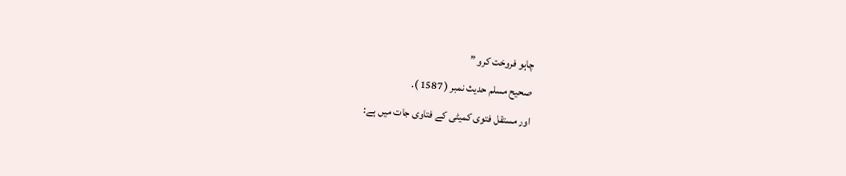چاہو فروخت كرو ”
صحيح مسلم حديث نمبر ( 1587 ).
اور مستقل فتوى كميٹى كے فتاوى جات ميں ہے: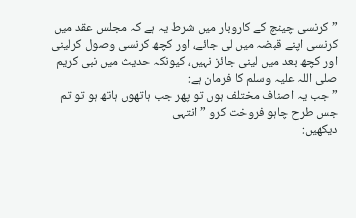” كرنسى چينچ كے كاروبار ميں شرط يہ ہے كہ مجلس عقد ميں كرنسى اپنے قبضہ ميں لى جائے، اور كچھ كرنسى وصول كرلينى اور كچھ بعد ميں لينى جائز نہيں، كيونكہ حديث ميں نبى كريم صلى اللہ عليہ وسلم كا فرمان ہے:
” جب يہ اصناف مختلف ہوں تو پھر جب ہاتھوں ہاتھ ہو تو تم جس طرح چاہو فروخت كرو ” انتہى
ديكھيں: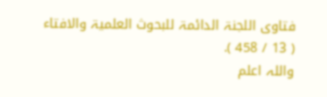فتاوى اللجنۃ الدائمۃ للبحوث العلميۃ والافتاء ( 13 / 458 ).
واللہ اعلم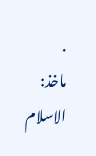.
ماخذ:
الاسلام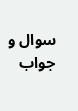سوال و جواب